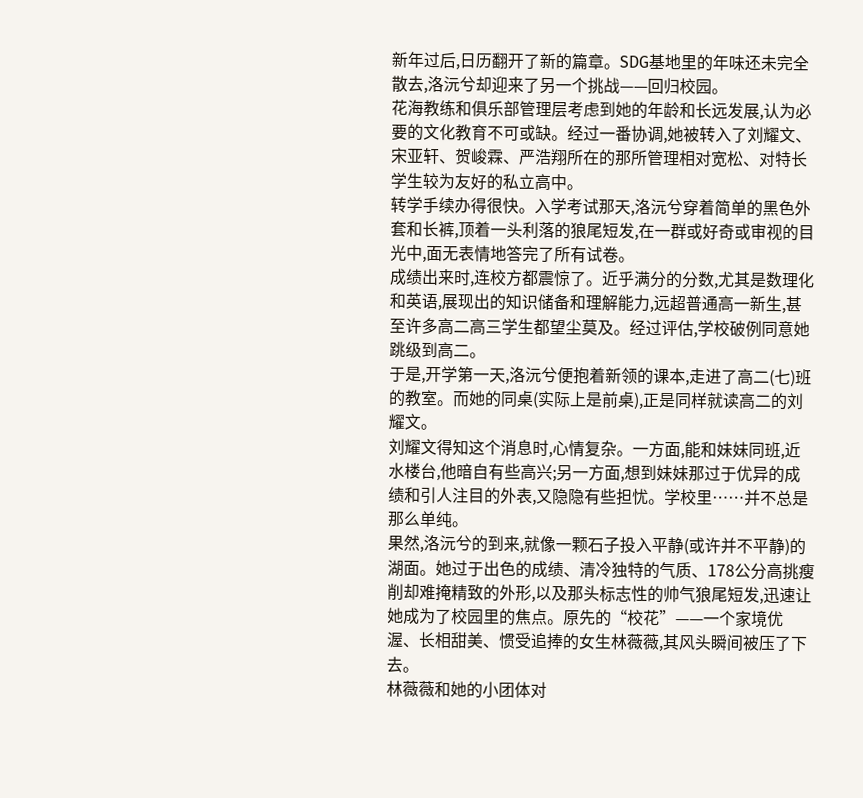新年过后,日历翻开了新的篇章。SDG基地里的年味还未完全散去,洛沅兮却迎来了另一个挑战——回归校园。
花海教练和俱乐部管理层考虑到她的年龄和长远发展,认为必要的文化教育不可或缺。经过一番协调,她被转入了刘耀文、宋亚轩、贺峻霖、严浩翔所在的那所管理相对宽松、对特长学生较为友好的私立高中。
转学手续办得很快。入学考试那天,洛沅兮穿着简单的黑色外套和长裤,顶着一头利落的狼尾短发,在一群或好奇或审视的目光中,面无表情地答完了所有试卷。
成绩出来时,连校方都震惊了。近乎满分的分数,尤其是数理化和英语,展现出的知识储备和理解能力,远超普通高一新生,甚至许多高二高三学生都望尘莫及。经过评估,学校破例同意她跳级到高二。
于是,开学第一天,洛沅兮便抱着新领的课本,走进了高二(七)班的教室。而她的同桌(实际上是前桌),正是同样就读高二的刘耀文。
刘耀文得知这个消息时,心情复杂。一方面,能和妹妹同班,近水楼台,他暗自有些高兴;另一方面,想到妹妹那过于优异的成绩和引人注目的外表,又隐隐有些担忧。学校里……并不总是那么单纯。
果然,洛沅兮的到来,就像一颗石子投入平静(或许并不平静)的湖面。她过于出色的成绩、清冷独特的气质、178公分高挑瘦削却难掩精致的外形,以及那头标志性的帅气狼尾短发,迅速让她成为了校园里的焦点。原先的“校花”——一个家境优渥、长相甜美、惯受追捧的女生林薇薇,其风头瞬间被压了下去。
林薇薇和她的小团体对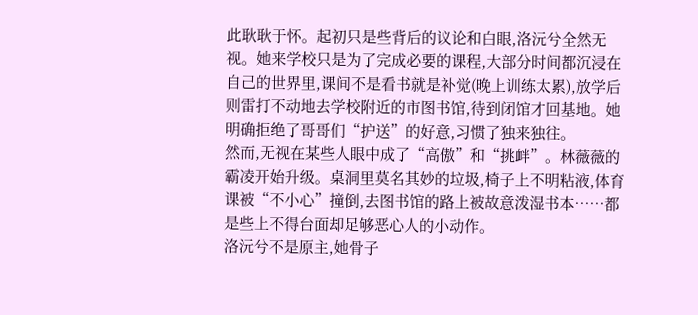此耿耿于怀。起初只是些背后的议论和白眼,洛沅兮全然无视。她来学校只是为了完成必要的课程,大部分时间都沉浸在自己的世界里,课间不是看书就是补觉(晚上训练太累),放学后则雷打不动地去学校附近的市图书馆,待到闭馆才回基地。她明确拒绝了哥哥们“护送”的好意,习惯了独来独往。
然而,无视在某些人眼中成了“高傲”和“挑衅”。林薇薇的霸凌开始升级。桌洞里莫名其妙的垃圾,椅子上不明粘液,体育课被“不小心”撞倒,去图书馆的路上被故意泼湿书本……都是些上不得台面却足够恶心人的小动作。
洛沅兮不是原主,她骨子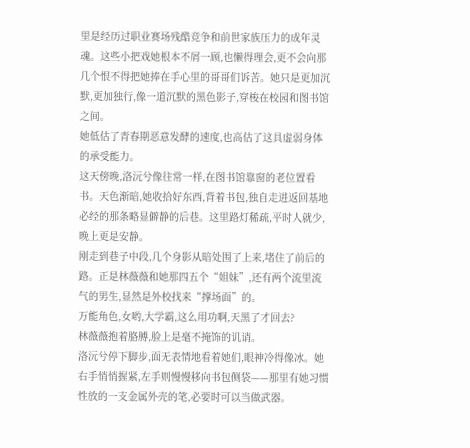里是经历过职业赛场残酷竞争和前世家族压力的成年灵魂。这些小把戏她根本不屑一顾,也懒得理会,更不会向那几个恨不得把她捧在手心里的哥哥们诉苦。她只是更加沉默,更加独行,像一道沉默的黑色影子,穿梭在校园和图书馆之间。
她低估了青春期恶意发酵的速度,也高估了这具虚弱身体的承受能力。
这天傍晚,洛沅兮像往常一样,在图书馆靠窗的老位置看书。天色渐暗,她收拾好东西,背着书包,独自走进返回基地必经的那条略显僻静的后巷。这里路灯稀疏,平时人就少,晚上更是安静。
刚走到巷子中段,几个身影从暗处围了上来,堵住了前后的路。正是林薇薇和她那四五个“姐妹”,还有两个流里流气的男生,显然是外校找来“撑场面”的。
万能角色,女哟,大学霸,这么用功啊,天黑了才回去?
林薇薇抱着胳膊,脸上是毫不掩饰的讥诮。
洛沅兮停下脚步,面无表情地看着她们,眼神冷得像冰。她右手悄悄握紧,左手则慢慢移向书包侧袋——那里有她习惯性放的一支金属外壳的笔,必要时可以当做武器。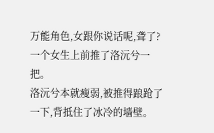万能角色,女跟你说话呢,聋了?
一个女生上前推了洛沅兮一把。
洛沅兮本就瘦弱,被推得踉跄了一下,背抵住了冰冷的墙壁。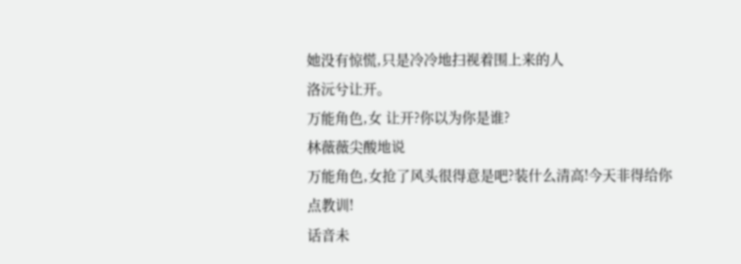她没有惊慌,只是冷冷地扫视着围上来的人
洛沅兮让开。
万能角色,女 让开?你以为你是谁?
林薇薇尖酸地说
万能角色,女抢了风头很得意是吧?装什么清高!今天非得给你点教训!
话音未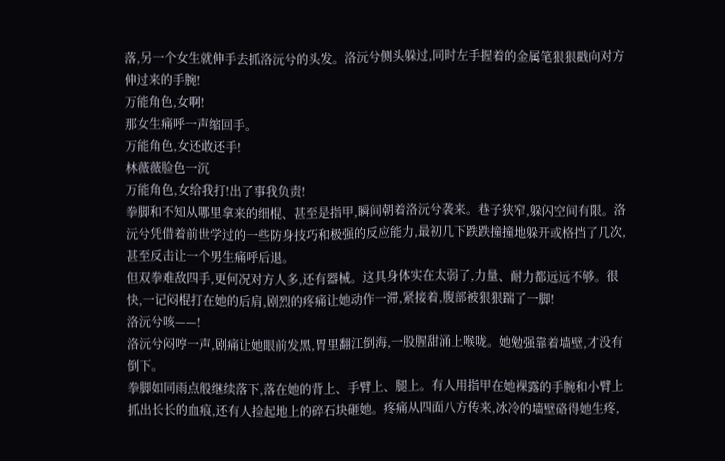落,另一个女生就伸手去抓洛沅兮的头发。洛沅兮侧头躲过,同时左手握着的金属笔狠狠戳向对方伸过来的手腕!
万能角色,女啊!
那女生痛呼一声缩回手。
万能角色,女还敢还手!
林薇薇脸色一沉
万能角色,女给我打!出了事我负责!
拳脚和不知从哪里拿来的细棍、甚至是指甲,瞬间朝着洛沅兮袭来。巷子狭窄,躲闪空间有限。洛沅兮凭借着前世学过的一些防身技巧和极强的反应能力,最初几下跌跌撞撞地躲开或格挡了几次,甚至反击让一个男生痛呼后退。
但双拳难敌四手,更何况对方人多,还有器械。这具身体实在太弱了,力量、耐力都远远不够。很快,一记闷棍打在她的后肩,剧烈的疼痛让她动作一滞,紧接着,腹部被狠狠踹了一脚!
洛沅兮咳——!
洛沅兮闷哼一声,剧痛让她眼前发黑,胃里翻江倒海,一股腥甜涌上喉咙。她勉强靠着墙壁,才没有倒下。
拳脚如同雨点般继续落下,落在她的背上、手臂上、腿上。有人用指甲在她裸露的手腕和小臂上抓出长长的血痕,还有人捡起地上的碎石块砸她。疼痛从四面八方传来,冰冷的墙壁硌得她生疼,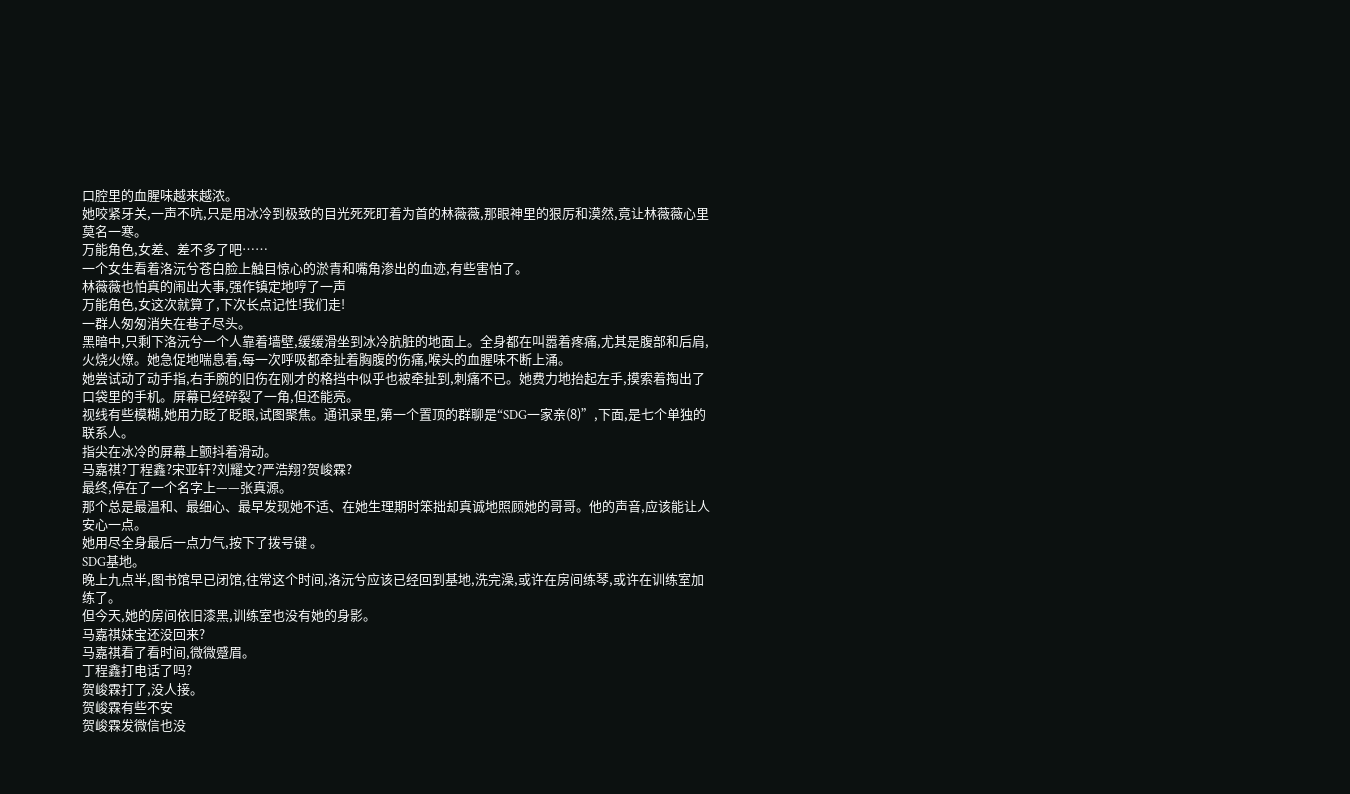口腔里的血腥味越来越浓。
她咬紧牙关,一声不吭,只是用冰冷到极致的目光死死盯着为首的林薇薇,那眼神里的狠厉和漠然,竟让林薇薇心里莫名一寒。
万能角色,女差、差不多了吧……
一个女生看着洛沅兮苍白脸上触目惊心的淤青和嘴角渗出的血迹,有些害怕了。
林薇薇也怕真的闹出大事,强作镇定地哼了一声
万能角色,女这次就算了,下次长点记性!我们走!
一群人匆匆消失在巷子尽头。
黑暗中,只剩下洛沅兮一个人靠着墙壁,缓缓滑坐到冰冷肮脏的地面上。全身都在叫嚣着疼痛,尤其是腹部和后肩,火烧火燎。她急促地喘息着,每一次呼吸都牵扯着胸腹的伤痛,喉头的血腥味不断上涌。
她尝试动了动手指,右手腕的旧伤在刚才的格挡中似乎也被牵扯到,刺痛不已。她费力地抬起左手,摸索着掏出了口袋里的手机。屏幕已经碎裂了一角,但还能亮。
视线有些模糊,她用力眨了眨眼,试图聚焦。通讯录里,第一个置顶的群聊是“SDG一家亲(8)”,下面,是七个单独的联系人。
指尖在冰冷的屏幕上颤抖着滑动。
马嘉祺?丁程鑫?宋亚轩?刘耀文?严浩翔?贺峻霖?
最终,停在了一个名字上——张真源。
那个总是最温和、最细心、最早发现她不适、在她生理期时笨拙却真诚地照顾她的哥哥。他的声音,应该能让人安心一点。
她用尽全身最后一点力气,按下了拨号键 。
SDG基地。
晚上九点半,图书馆早已闭馆,往常这个时间,洛沅兮应该已经回到基地,洗完澡,或许在房间练琴,或许在训练室加练了。
但今天,她的房间依旧漆黑,训练室也没有她的身影。
马嘉祺妹宝还没回来?
马嘉祺看了看时间,微微蹙眉。
丁程鑫打电话了吗?
贺峻霖打了,没人接。
贺峻霖有些不安
贺峻霖发微信也没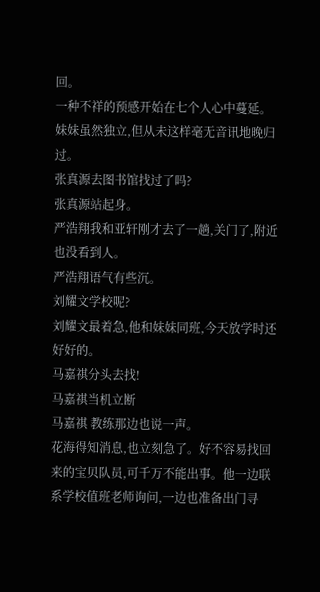回。
一种不祥的预感开始在七个人心中蔓延。妹妹虽然独立,但从未这样毫无音讯地晚归过。
张真源去图书馆找过了吗?
张真源站起身。
严浩翔我和亚轩刚才去了一趟,关门了,附近也没看到人。
严浩翔语气有些沉。
刘耀文学校呢?
刘耀文最着急,他和妹妹同班,今天放学时还好好的。
马嘉祺分头去找!
马嘉祺当机立断
马嘉祺 教练那边也说一声。
花海得知消息,也立刻急了。好不容易找回来的宝贝队员,可千万不能出事。他一边联系学校值班老师询问,一边也准备出门寻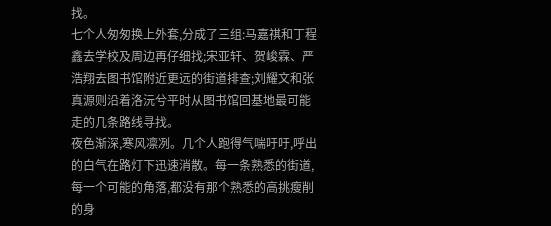找。
七个人匆匆换上外套,分成了三组:马嘉祺和丁程鑫去学校及周边再仔细找;宋亚轩、贺峻霖、严浩翔去图书馆附近更远的街道排查;刘耀文和张真源则沿着洛沅兮平时从图书馆回基地最可能走的几条路线寻找。
夜色渐深,寒风凛冽。几个人跑得气喘吁吁,呼出的白气在路灯下迅速消散。每一条熟悉的街道,每一个可能的角落,都没有那个熟悉的高挑瘦削的身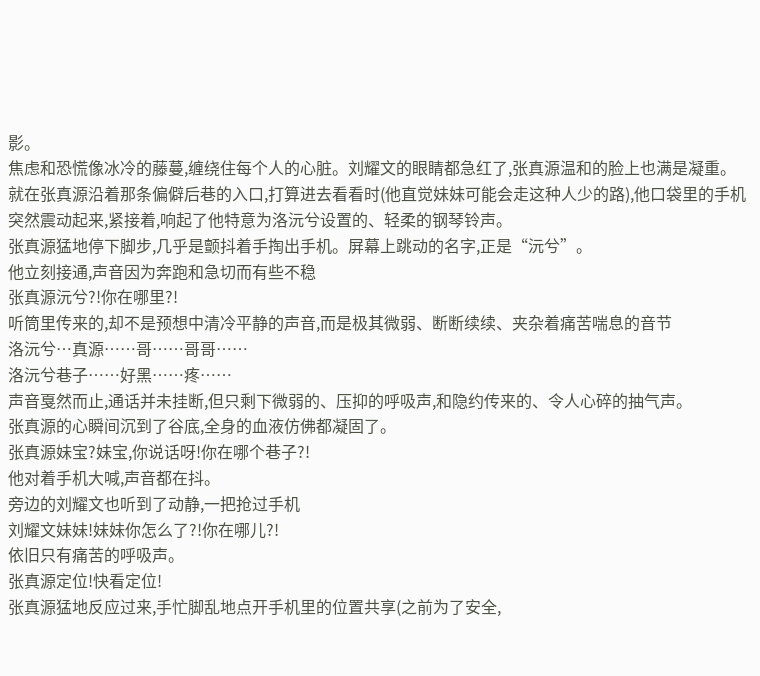影。
焦虑和恐慌像冰冷的藤蔓,缠绕住每个人的心脏。刘耀文的眼睛都急红了,张真源温和的脸上也满是凝重。
就在张真源沿着那条偏僻后巷的入口,打算进去看看时(他直觉妹妹可能会走这种人少的路),他口袋里的手机突然震动起来,紧接着,响起了他特意为洛沅兮设置的、轻柔的钢琴铃声。
张真源猛地停下脚步,几乎是颤抖着手掏出手机。屏幕上跳动的名字,正是“沅兮”。
他立刻接通,声音因为奔跑和急切而有些不稳
张真源沅兮?!你在哪里?!
听筒里传来的,却不是预想中清冷平静的声音,而是极其微弱、断断续续、夹杂着痛苦喘息的音节
洛沅兮…真源……哥……哥哥……
洛沅兮巷子……好黑……疼……
声音戛然而止,通话并未挂断,但只剩下微弱的、压抑的呼吸声,和隐约传来的、令人心碎的抽气声。
张真源的心瞬间沉到了谷底,全身的血液仿佛都凝固了。
张真源妹宝?妹宝,你说话呀!你在哪个巷子?!
他对着手机大喊,声音都在抖。
旁边的刘耀文也听到了动静,一把抢过手机
刘耀文妹妹!妹妹你怎么了?!你在哪儿?!
依旧只有痛苦的呼吸声。
张真源定位!快看定位!
张真源猛地反应过来,手忙脚乱地点开手机里的位置共享(之前为了安全,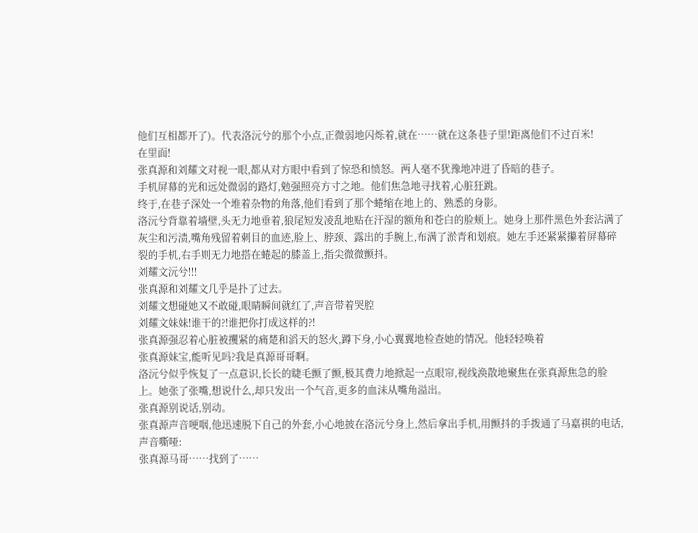他们互相都开了)。代表洛沅兮的那个小点,正微弱地闪烁着,就在……就在这条巷子里!距离他们不过百米!
在里面!
张真源和刘耀文对视一眼,都从对方眼中看到了惊恐和愤怒。两人毫不犹豫地冲进了昏暗的巷子。
手机屏幕的光和远处微弱的路灯,勉强照亮方寸之地。他们焦急地寻找着,心脏狂跳。
终于,在巷子深处一个堆着杂物的角落,他们看到了那个蜷缩在地上的、熟悉的身影。
洛沅兮背靠着墙壁,头无力地垂着,狼尾短发凌乱地贴在汗湿的额角和苍白的脸颊上。她身上那件黑色外套沾满了灰尘和污渍,嘴角残留着刺目的血迹,脸上、脖颈、露出的手腕上,布满了淤青和划痕。她左手还紧紧攥着屏幕碎裂的手机,右手则无力地搭在蜷起的膝盖上,指尖微微颤抖。
刘耀文沅兮!!!
张真源和刘耀文几乎是扑了过去。
刘耀文想碰她又不敢碰,眼睛瞬间就红了,声音带着哭腔
刘耀文妹妹!谁干的?!谁把你打成这样的?!
张真源强忍着心脏被攫紧的痛楚和滔天的怒火,蹲下身,小心翼翼地检查她的情况。他轻轻唤着
张真源妹宝,能听见吗?我是真源哥哥啊。
洛沅兮似乎恢复了一点意识,长长的睫毛颤了颤,极其费力地掀起一点眼帘,视线涣散地聚焦在张真源焦急的脸上。她张了张嘴,想说什么,却只发出一个气音,更多的血沫从嘴角溢出。
张真源别说话,别动。
张真源声音哽咽,他迅速脱下自己的外套,小心地披在洛沅兮身上,然后拿出手机,用颤抖的手拨通了马嘉祺的电话,声音嘶哑:
张真源马哥……找到了……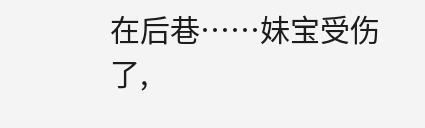在后巷……妹宝受伤了,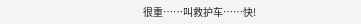很重……叫救护车……快!